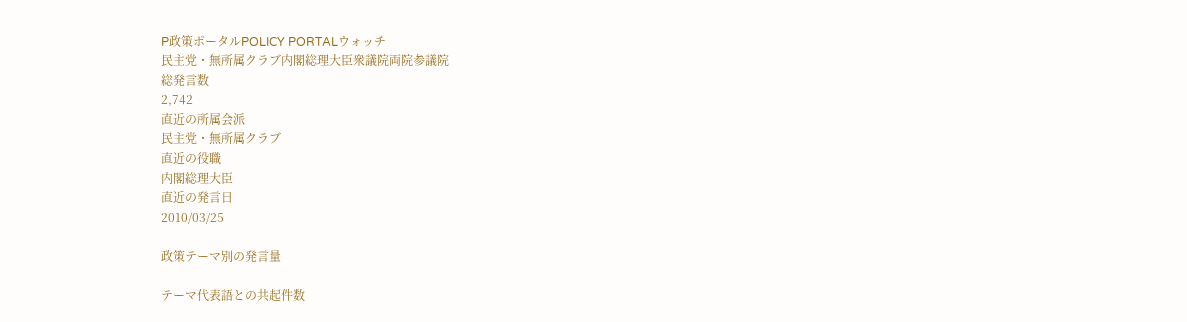P政策ポータルPOLICY PORTALウォッチ
民主党・無所属クラブ内閣総理大臣衆議院両院参議院
総発言数
2,742
直近の所属会派
民主党・無所属クラブ
直近の役職
内閣総理大臣
直近の発言日
2010/03/25

政策テーマ別の発言量

テーマ代表語との共起件数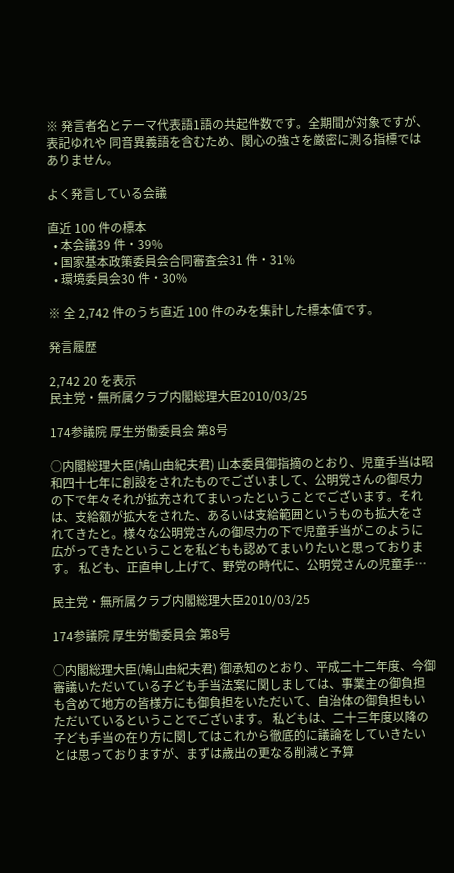※ 発言者名とテーマ代表語1語の共起件数です。全期間が対象ですが、表記ゆれや 同音異義語を含むため、関心の強さを厳密に測る指標ではありません。

よく発言している会議

直近 100 件の標本
  • 本会議39 件・39%
  • 国家基本政策委員会合同審査会31 件・31%
  • 環境委員会30 件・30%

※ 全 2,742 件のうち直近 100 件のみを集計した標本値です。

発言履歴

2,742 20 を表示
民主党・無所属クラブ内閣総理大臣2010/03/25

174参議院 厚生労働委員会 第8号

○内閣総理大臣(鳩山由紀夫君) 山本委員御指摘のとおり、児童手当は昭和四十七年に創設をされたものでございまして、公明党さんの御尽力の下で年々それが拡充されてまいったということでございます。それは、支給額が拡大をされた、あるいは支給範囲というものも拡大をされてきたと。様々な公明党さんの御尽力の下で児童手当がこのように広がってきたということを私どもも認めてまいりたいと思っております。 私ども、正直申し上げて、野党の時代に、公明党さんの児童手…

民主党・無所属クラブ内閣総理大臣2010/03/25

174参議院 厚生労働委員会 第8号

○内閣総理大臣(鳩山由紀夫君) 御承知のとおり、平成二十二年度、今御審議いただいている子ども手当法案に関しましては、事業主の御負担も含めて地方の皆様方にも御負担をいただいて、自治体の御負担もいただいているということでございます。 私どもは、二十三年度以降の子ども手当の在り方に関してはこれから徹底的に議論をしていきたいとは思っておりますが、まずは歳出の更なる削減と予算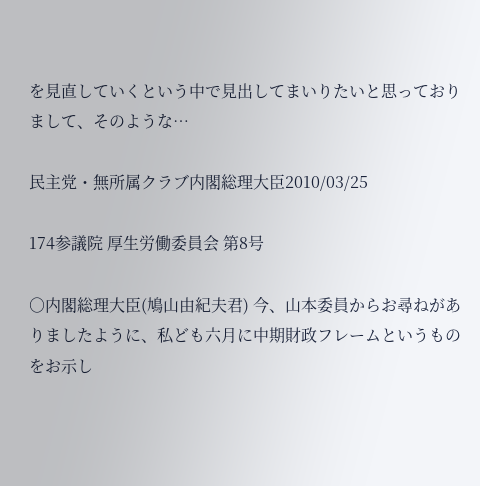を見直していくという中で見出してまいりたいと思っておりまして、そのような…

民主党・無所属クラブ内閣総理大臣2010/03/25

174参議院 厚生労働委員会 第8号

○内閣総理大臣(鳩山由紀夫君) 今、山本委員からお尋ねがありましたように、私ども六月に中期財政フレームというものをお示し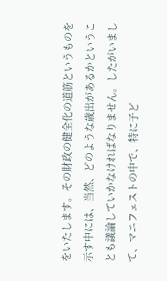をいたします。その財政の健全化の道筋というものを示す中には、当然、どのような歳出があるかということも議論していかなければなりません。したがいまして、マニフェストの中で、特に子ど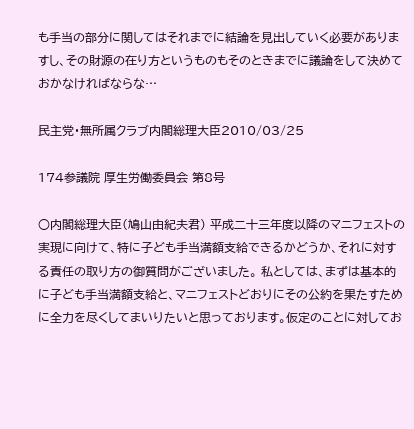も手当の部分に関してはそれまでに結論を見出していく必要がありますし、その財源の在り方というものもそのときまでに議論をして決めておかなければならな…

民主党・無所属クラブ内閣総理大臣2010/03/25

174参議院 厚生労働委員会 第8号

○内閣総理大臣(鳩山由紀夫君) 平成二十三年度以降のマニフェストの実現に向けて、特に子ども手当満額支給できるかどうか、それに対する責任の取り方の御質問がございました。 私としては、まずは基本的に子ども手当満額支給と、マニフェストどおりにその公約を果たすために全力を尽くしてまいりたいと思っております。仮定のことに対してお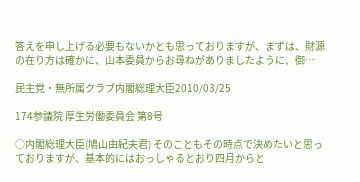答えを申し上げる必要もないかとも思っておりますが、まずは、財源の在り方は確かに、山本委員からお尋ねがありましたように、御…

民主党・無所属クラブ内閣総理大臣2010/03/25

174参議院 厚生労働委員会 第8号

○内閣総理大臣(鳩山由紀夫君) そのこともその時点で決めたいと思っておりますが、基本的にはおっしゃるとおり四月からと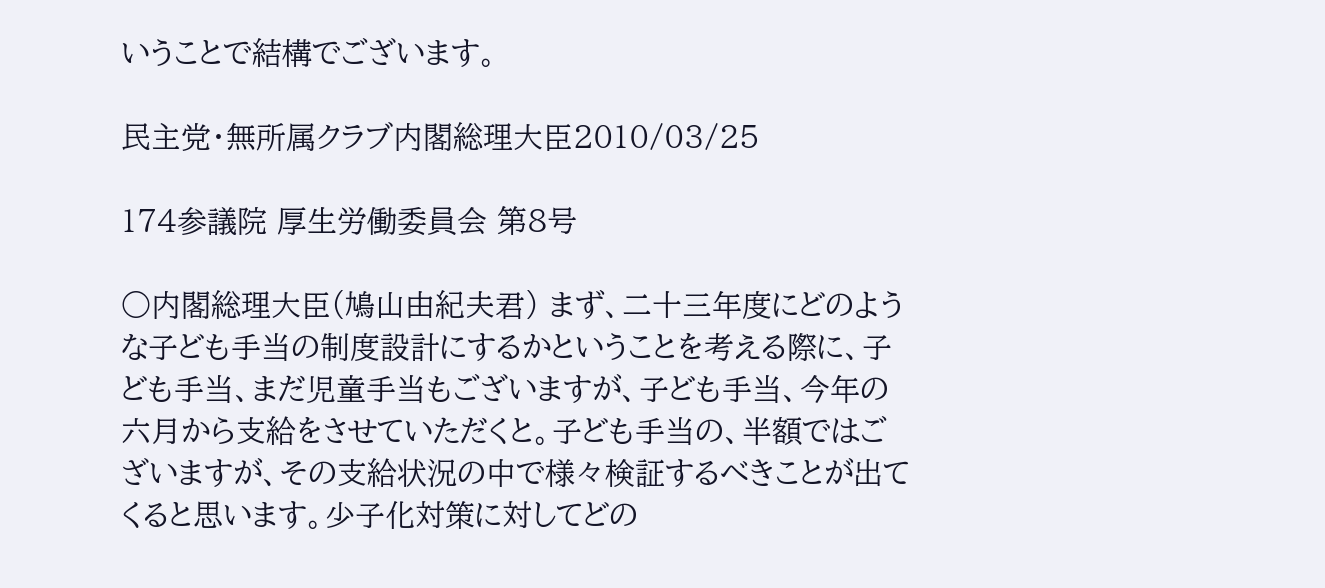いうことで結構でございます。

民主党・無所属クラブ内閣総理大臣2010/03/25

174参議院 厚生労働委員会 第8号

○内閣総理大臣(鳩山由紀夫君) まず、二十三年度にどのような子ども手当の制度設計にするかということを考える際に、子ども手当、まだ児童手当もございますが、子ども手当、今年の六月から支給をさせていただくと。子ども手当の、半額ではございますが、その支給状況の中で様々検証するべきことが出てくると思います。少子化対策に対してどの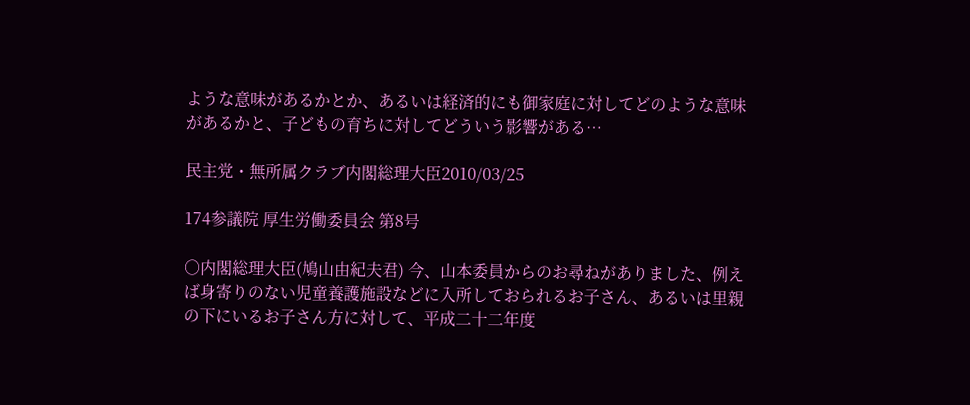ような意味があるかとか、あるいは経済的にも御家庭に対してどのような意味があるかと、子どもの育ちに対してどういう影響がある…

民主党・無所属クラブ内閣総理大臣2010/03/25

174参議院 厚生労働委員会 第8号

○内閣総理大臣(鳩山由紀夫君) 今、山本委員からのお尋ねがありました、例えば身寄りのない児童養護施設などに入所しておられるお子さん、あるいは里親の下にいるお子さん方に対して、平成二十二年度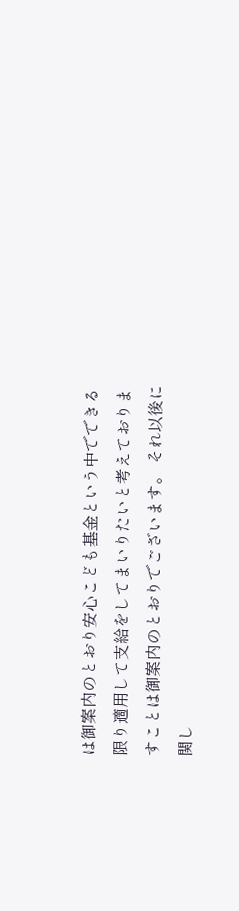は御案内のとおり安心こども基金という中でできる限り適用して支給をしてまいりたいと考えておりますことは御案内のとおりでございます。 それ以後に関し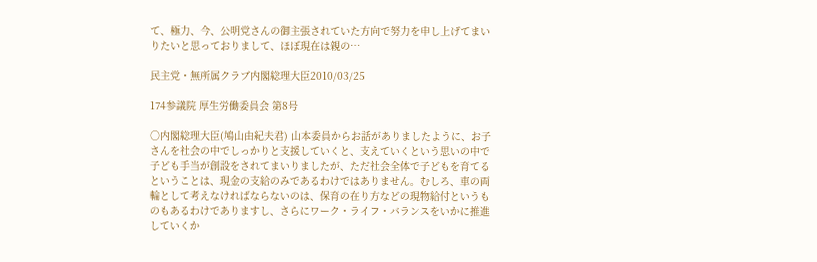て、極力、今、公明党さんの御主張されていた方向で努力を申し上げてまいりたいと思っておりまして、ほぼ現在は親の…

民主党・無所属クラブ内閣総理大臣2010/03/25

174参議院 厚生労働委員会 第8号

○内閣総理大臣(鳩山由紀夫君) 山本委員からお話がありましたように、お子さんを社会の中でしっかりと支援していくと、支えていくという思いの中で子ども手当が創設をされてまいりましたが、ただ社会全体で子どもを育てるということは、現金の支給のみであるわけではありません。むしろ、車の両輪として考えなければならないのは、保育の在り方などの現物給付というものもあるわけでありますし、さらにワーク・ライフ・バランスをいかに推進していくか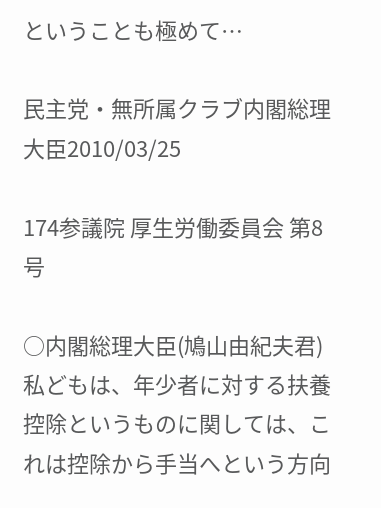ということも極めて…

民主党・無所属クラブ内閣総理大臣2010/03/25

174参議院 厚生労働委員会 第8号

○内閣総理大臣(鳩山由紀夫君) 私どもは、年少者に対する扶養控除というものに関しては、これは控除から手当へという方向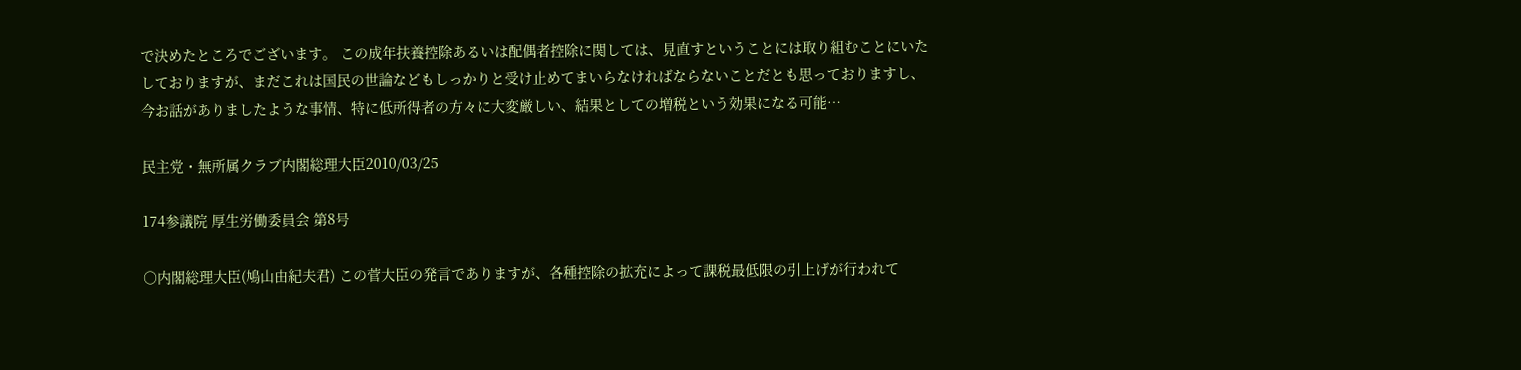で決めたところでございます。 この成年扶養控除あるいは配偶者控除に関しては、見直すということには取り組むことにいたしておりますが、まだこれは国民の世論などもしっかりと受け止めてまいらなければならないことだとも思っておりますし、今お話がありましたような事情、特に低所得者の方々に大変厳しい、結果としての増税という効果になる可能…

民主党・無所属クラブ内閣総理大臣2010/03/25

174参議院 厚生労働委員会 第8号

○内閣総理大臣(鳩山由紀夫君) この菅大臣の発言でありますが、各種控除の拡充によって課税最低限の引上げが行われて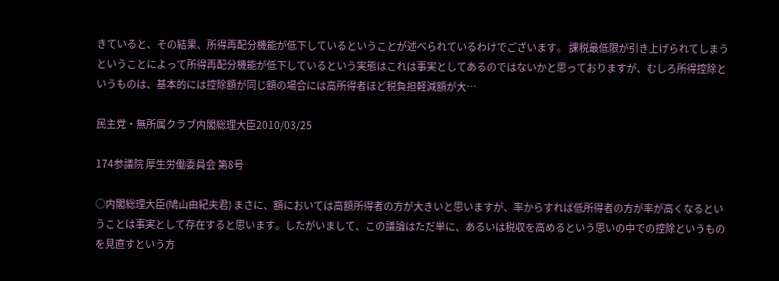きていると、その結果、所得再配分機能が低下しているということが述べられているわけでございます。 課税最低限が引き上げられてしまうということによって所得再配分機能が低下しているという実態はこれは事実としてあるのではないかと思っておりますが、むしろ所得控除というものは、基本的には控除額が同じ額の場合には高所得者ほど税負担軽減額が大…

民主党・無所属クラブ内閣総理大臣2010/03/25

174参議院 厚生労働委員会 第8号

○内閣総理大臣(鳩山由紀夫君) まさに、額においては高額所得者の方が大きいと思いますが、率からすれば低所得者の方が率が高くなるということは事実として存在すると思います。したがいまして、この議論はただ単に、あるいは税収を高めるという思いの中での控除というものを見直すという方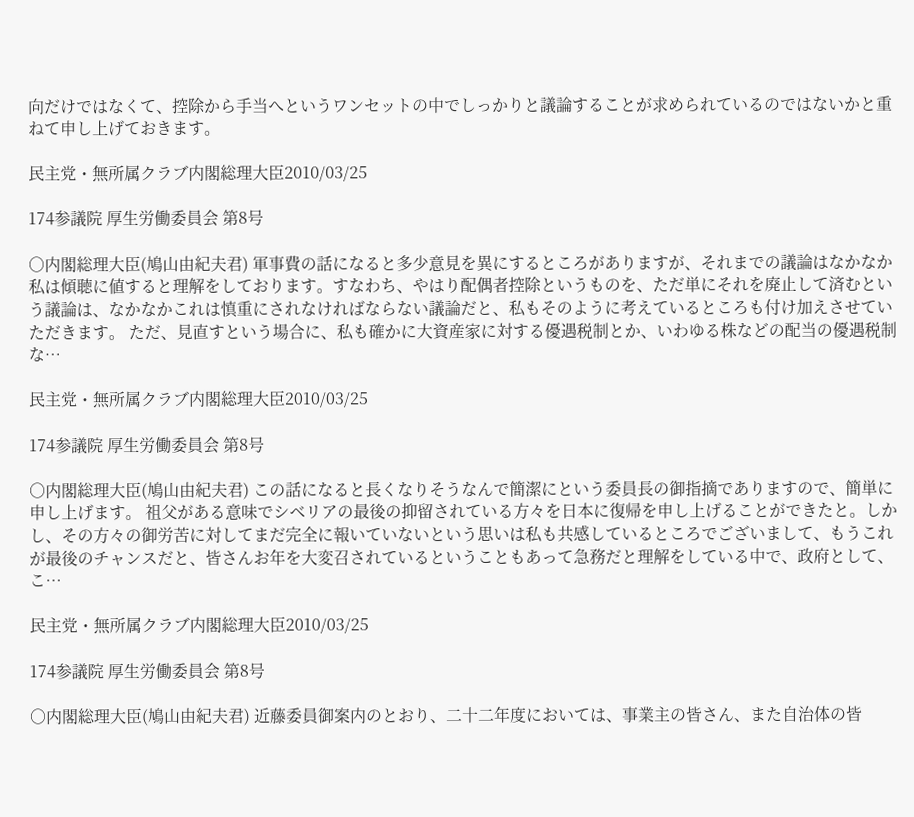向だけではなくて、控除から手当へというワンセットの中でしっかりと議論することが求められているのではないかと重ねて申し上げておきます。

民主党・無所属クラブ内閣総理大臣2010/03/25

174参議院 厚生労働委員会 第8号

○内閣総理大臣(鳩山由紀夫君) 軍事費の話になると多少意見を異にするところがありますが、それまでの議論はなかなか私は傾聴に値すると理解をしております。すなわち、やはり配偶者控除というものを、ただ単にそれを廃止して済むという議論は、なかなかこれは慎重にされなければならない議論だと、私もそのように考えているところも付け加えさせていただきます。 ただ、見直すという場合に、私も確かに大資産家に対する優遇税制とか、いわゆる株などの配当の優遇税制な…

民主党・無所属クラブ内閣総理大臣2010/03/25

174参議院 厚生労働委員会 第8号

○内閣総理大臣(鳩山由紀夫君) この話になると長くなりそうなんで簡潔にという委員長の御指摘でありますので、簡単に申し上げます。 祖父がある意味でシベリアの最後の抑留されている方々を日本に復帰を申し上げることができたと。しかし、その方々の御労苦に対してまだ完全に報いていないという思いは私も共感しているところでございまして、もうこれが最後のチャンスだと、皆さんお年を大変召されているということもあって急務だと理解をしている中で、政府として、こ…

民主党・無所属クラブ内閣総理大臣2010/03/25

174参議院 厚生労働委員会 第8号

○内閣総理大臣(鳩山由紀夫君) 近藤委員御案内のとおり、二十二年度においては、事業主の皆さん、また自治体の皆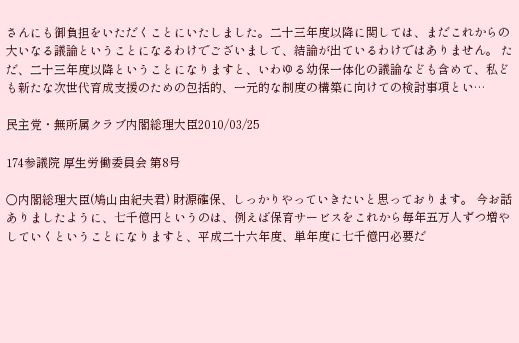さんにも御負担をいただくことにいたしました。二十三年度以降に関しては、まだこれからの大いなる議論ということになるわけでございまして、結論が出ているわけではありません。 ただ、二十三年度以降ということになりますと、いわゆる幼保一体化の議論なども含めて、私ども新たな次世代育成支援のための包括的、一元的な制度の構築に向けての検討事項とい…

民主党・無所属クラブ内閣総理大臣2010/03/25

174参議院 厚生労働委員会 第8号

○内閣総理大臣(鳩山由紀夫君) 財源確保、しっかりやっていきたいと思っております。 今お話ありましたように、七千億円というのは、例えば保育サービスをこれから毎年五万人ずつ増やしていくということになりますと、平成二十六年度、単年度に七千億円必要だ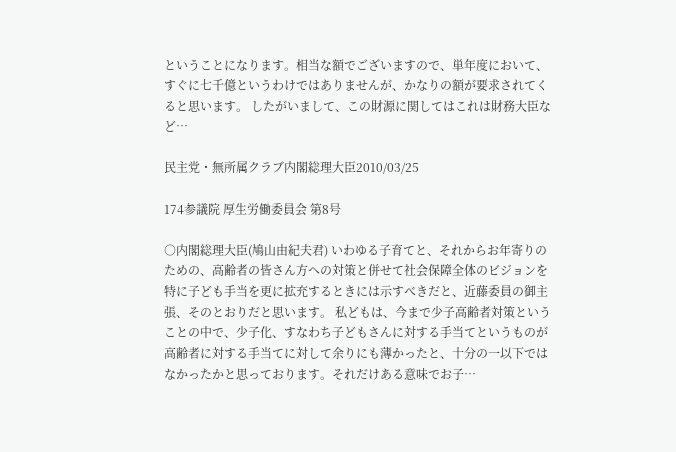ということになります。相当な額でございますので、単年度において、すぐに七千億というわけではありませんが、かなりの額が要求されてくると思います。 したがいまして、この財源に関してはこれは財務大臣など…

民主党・無所属クラブ内閣総理大臣2010/03/25

174参議院 厚生労働委員会 第8号

○内閣総理大臣(鳩山由紀夫君) いわゆる子育てと、それからお年寄りのための、高齢者の皆さん方への対策と併せて社会保障全体のビジョンを特に子ども手当を更に拡充するときには示すべきだと、近藤委員の御主張、そのとおりだと思います。 私どもは、今まで少子高齢者対策ということの中で、少子化、すなわち子どもさんに対する手当てというものが高齢者に対する手当てに対して余りにも薄かったと、十分の一以下ではなかったかと思っております。それだけある意味でお子…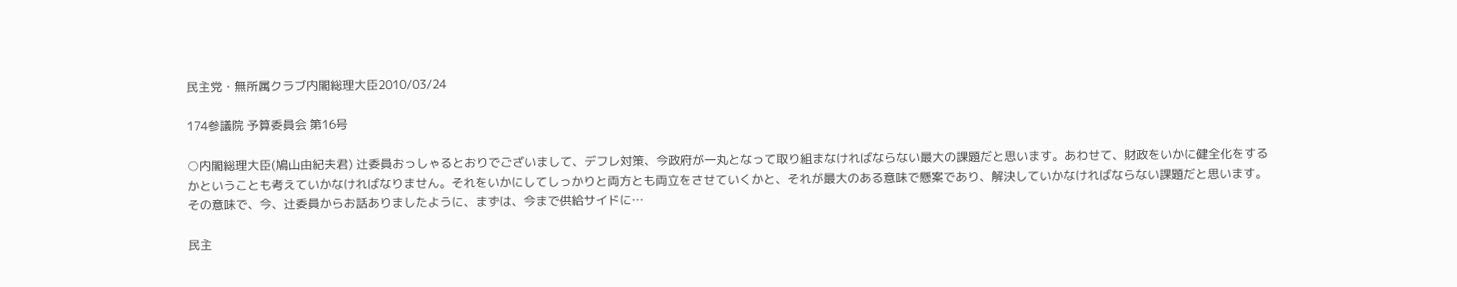民主党・無所属クラブ内閣総理大臣2010/03/24

174参議院 予算委員会 第16号

○内閣総理大臣(鳩山由紀夫君) 辻委員おっしゃるとおりでございまして、デフレ対策、今政府が一丸となって取り組まなければならない最大の課題だと思います。あわせて、財政をいかに健全化をするかということも考えていかなければなりません。それをいかにしてしっかりと両方とも両立をさせていくかと、それが最大のある意味で懸案であり、解決していかなければならない課題だと思います。 その意味で、今、辻委員からお話ありましたように、まずは、今まで供給サイドに…

民主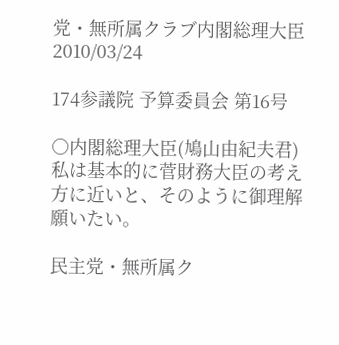党・無所属クラブ内閣総理大臣2010/03/24

174参議院 予算委員会 第16号

○内閣総理大臣(鳩山由紀夫君) 私は基本的に菅財務大臣の考え方に近いと、そのように御理解願いたい。

民主党・無所属ク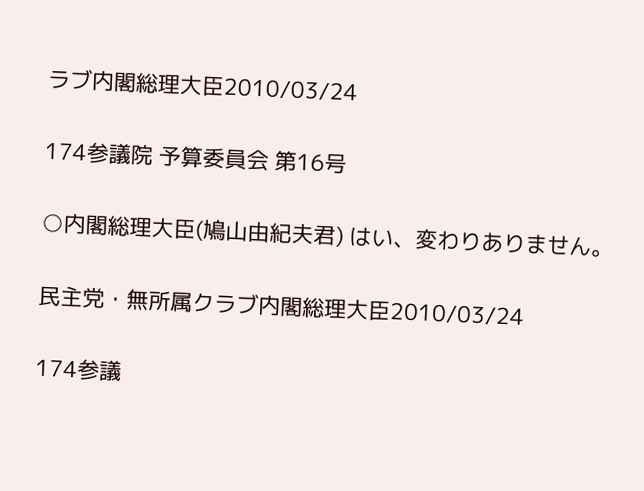ラブ内閣総理大臣2010/03/24

174参議院 予算委員会 第16号

○内閣総理大臣(鳩山由紀夫君) はい、変わりありません。

民主党・無所属クラブ内閣総理大臣2010/03/24

174参議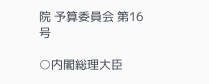院 予算委員会 第16号

○内閣総理大臣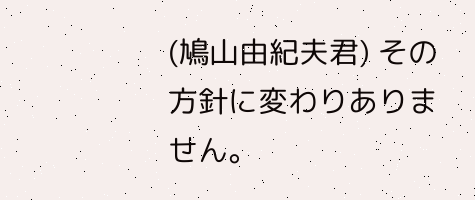(鳩山由紀夫君) その方針に変わりありません。